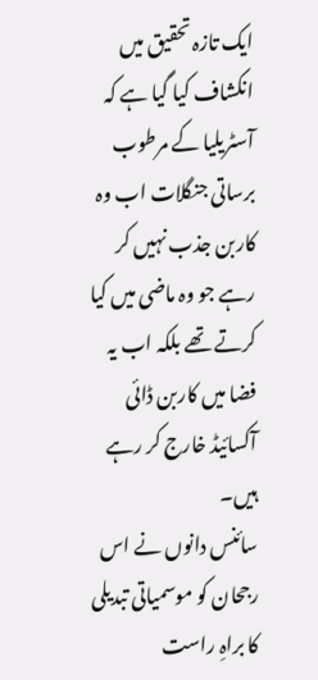ایک تازہ تحقیق میں انکشاف کیا گیا ہے کہ آسٹریلیا کے مرطوب برساتی جنگلات اب وہ کاربن جذب نہیں کر رہے جو وہ ماضی میں کیا کرتے تھے بلکہ اب یہ فضا میں کاربن ڈائی آکسائیڈ خارج کر رہے ہیں۔
سائنس دانوں نے اس رجحان کو موسمیاتی تبدیلی کا براہِ راست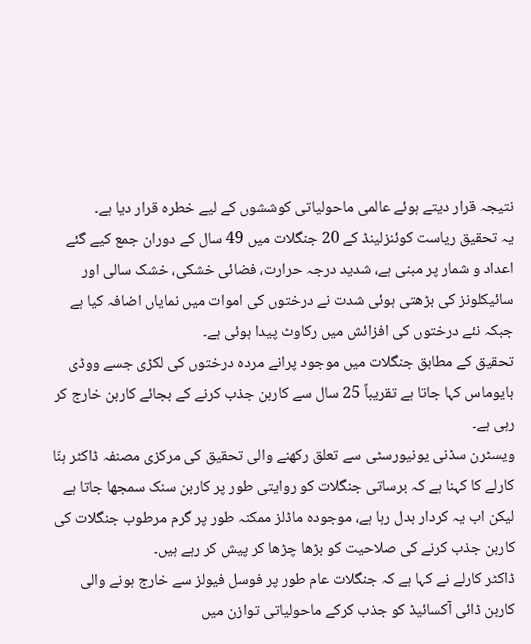نتیجہ قرار دیتے ہوئے عالمی ماحولیاتی کوششوں کے لیے خطرہ قرار دیا ہے۔
یہ تحقیق ریاست کوئنزلینڈ کے 20 جنگلات میں 49 سال کے دوران جمع کیے گئے اعداد و شمار پر مبنی ہے، شدید درجہ حرارت، فضائی خشکی، خشک سالی اور سائیکلونز کی بڑھتی ہوئی شدت نے درختوں کی اموات میں نمایاں اضافہ کیا ہے جبکہ نئے درختوں کی افزائش میں رکاوٹ پیدا ہوئی ہے۔
تحقیق کے مطابق جنگلات میں موجود پرانے مردہ درختوں کی لکڑی جسے ووڈی بایوماس کہا جاتا ہے تقریباً 25 سال سے کاربن جذب کرنے کے بجائے کاربن خارج کر رہی ہے۔
ویسٹرن سڈنی یونیورسٹی سے تعلق رکھنے والی تحقیق کی مرکزی مصنفہ ڈاکٹر ہنّا کارلے کا کہنا ہے کہ برساتی جنگلات کو روایتی طور پر کاربن سنک سمجھا جاتا ہے لیکن اب یہ کردار بدل رہا ہے، موجودہ ماڈلز ممکنہ طور پر گرم مرطوب جنگلات کی کاربن جذب کرنے کی صلاحیت کو بڑھا چڑھا کر پیش کر رہے ہیں۔
ڈاکٹر کارلے نے کہا ہے کہ جنگلات عام طور پر فوسل فیولز سے خارج ہونے والی کاربن ڈائی آکسائیڈ کو جذب کرکے ماحولیاتی توازن میں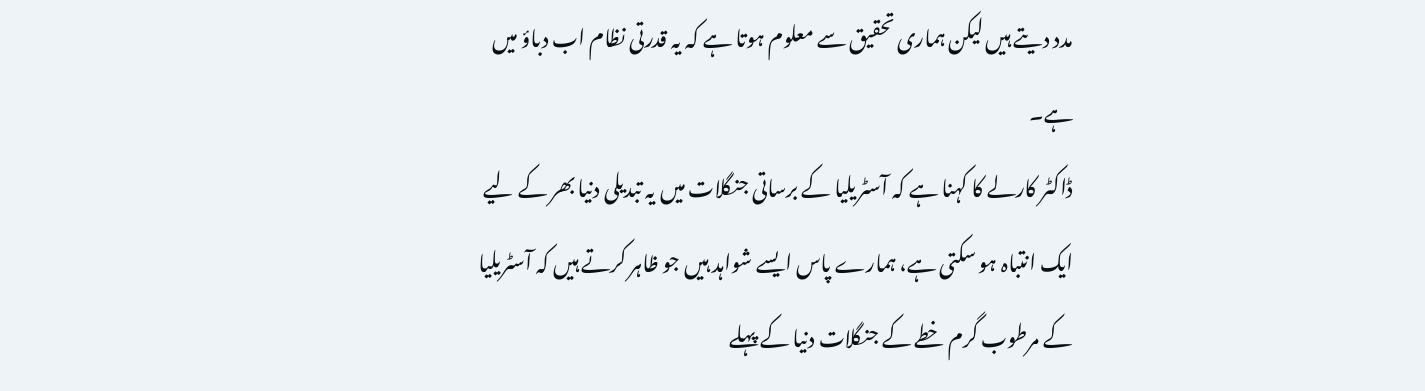مدد دیتے ہیں لیکن ہماری تحقیق سے معلوم ہوتا ہے کہ یہ قدرتی نظام اب دباؤ میں ہے۔
ڈاکٹر کارلے کا کہنا ہے کہ آسٹریلیا کے برساتی جنگلات میں یہ تبدیلی دنیا بھر کے لیے ایک انتباہ ہو سکتی ہے، ہمارے پاس ایسے شواہد ہیں جو ظاہر کرتے ہیں کہ آسٹریلیا کے مرطوب گرم خطے کے جنگلات دنیا کے پہلے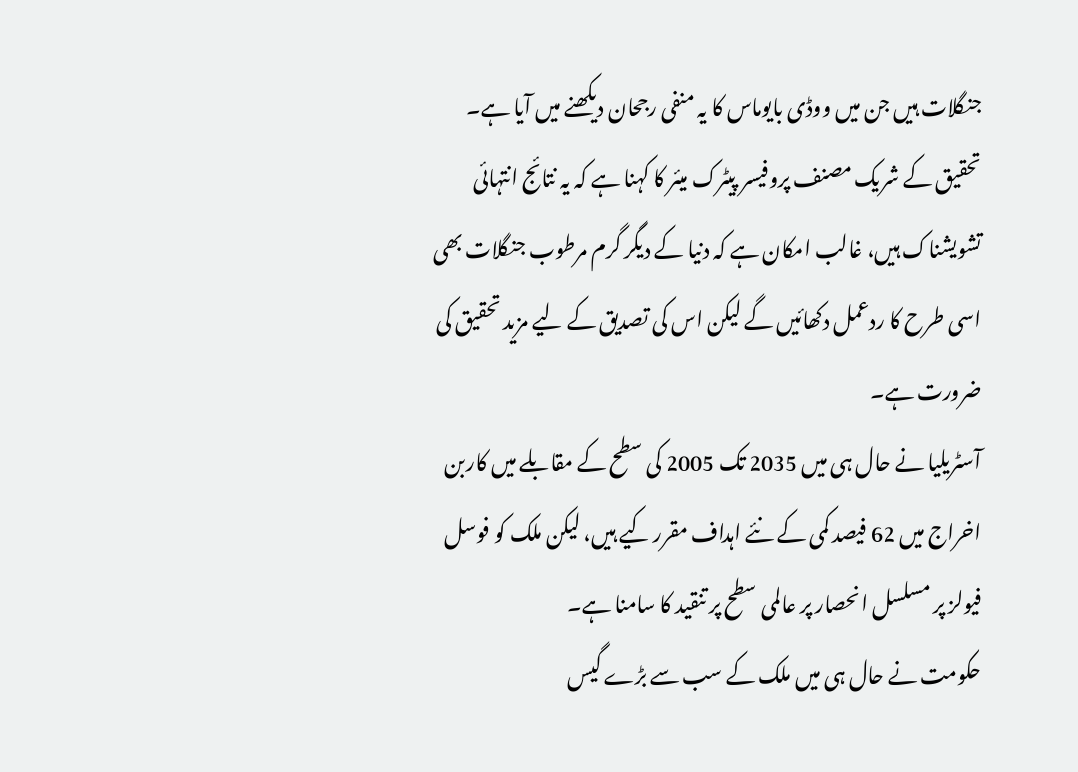جنگلات ہیں جن میں ووڈی بایوماس کا یہ منفی رجحان دیکھنے میں آیا ہے۔
تحقیق کے شریک مصنف پروفیسر پیٹرک میئر کا کہنا ہے کہ یہ نتائج انتہائی تشویشناک ہیں، غالب امکان ہے کہ دنیا کے دیگر گرم مرطوب جنگلات بھی اسی طرح کا ردعمل دکھائیں گے لیکن اس کی تصدیق کے لیے مزید تحقیق کی ضرورت ہے۔
آسٹریلیا نے حال ہی میں 2035 تک 2005 کی سطح کے مقابلے میں کاربن اخراج میں 62 فیصد کمی کے نئے اہداف مقرر کیے ہیں، لیکن ملک کو فوسل فیولز پر مسلسل انحصار پر عالمی سطح پر تنقید کا سامنا ہے۔
حکومت نے حال ہی میں ملک کے سب سے بڑے گیس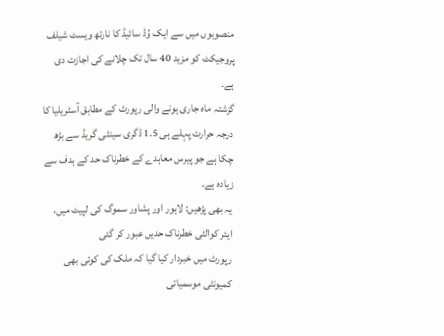منصوبوں میں سے ایک وُڈ سائیڈ کا نارتھ ویسٹ شیلف پروجیکٹ کو مزید 40 سال تک چلانے کی اجازت دی ہے۔
گزشتہ ماہ جاری ہونے والی رپورٹ کے مطابق آسٹریلیا کا درجہ حرارت پہلے ہی 1.5 ڈگری سینٹی گریڈ سے بڑھ چکا ہے جو پیرس معاہدے کے خطرناک حد کے ہدف سے زیادہ ہے۔
یہ بھی پڑھیں: لاہور اور پشاور سموگ کی لپیٹ میں، ایئر کوالٹی خطرناک حدیں عبور کر گئی
رپورٹ میں خبردار کیا گیا کہ ملک کی کوئی بھی کمیونٹی موسمیاتی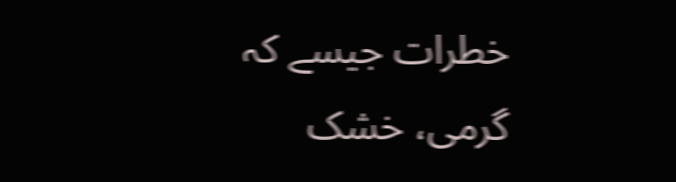خطرات جیسے کہ گرمی، خشک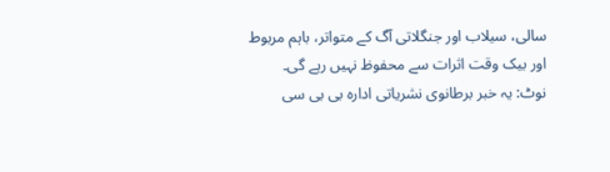سالی، سیلاب اور جنگلاتی آگ کے متواتر، باہم مربوط اور بیک وقت اثرات سے محفوظ نہیں رہے گی۔
نوٹ: یہ خبر برطانوی نشریاتی ادارہ بی بی سی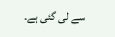سے لی گئی ہے۔